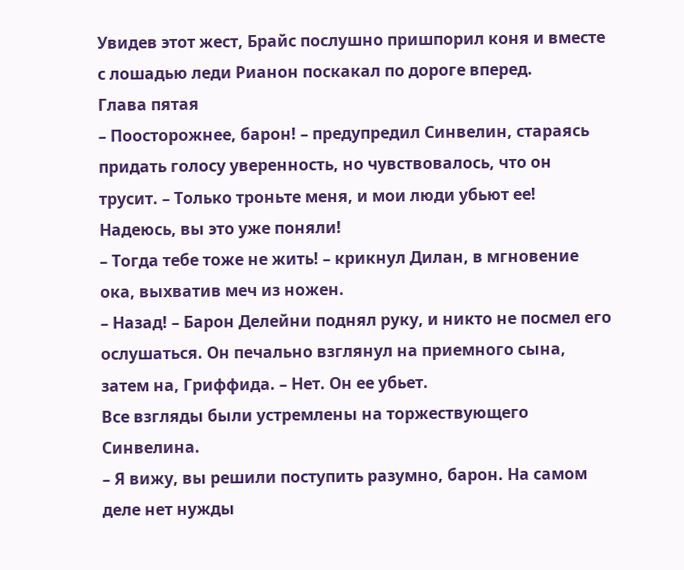Увидев этот жест, Брайс послушно пришпорил коня и вместе с лошадью леди Рианон поскакал по дороге вперед.
Глава пятая
– Поосторожнее, барон! – предупредил Синвелин, стараясь придать голосу уверенность, но чувствовалось, что он трусит. – Только троньте меня, и мои люди убьют ее! Надеюсь, вы это уже поняли!
– Тогда тебе тоже не жить! – крикнул Дилан, в мгновение ока, выхватив меч из ножен.
– Назад! – Барон Делейни поднял руку, и никто не посмел его ослушаться. Он печально взглянул на приемного сына, затем на, Гриффида. – Нет. Он ее убьет.
Все взгляды были устремлены на торжествующего Синвелина.
– Я вижу, вы решили поступить разумно, барон. На самом деле нет нужды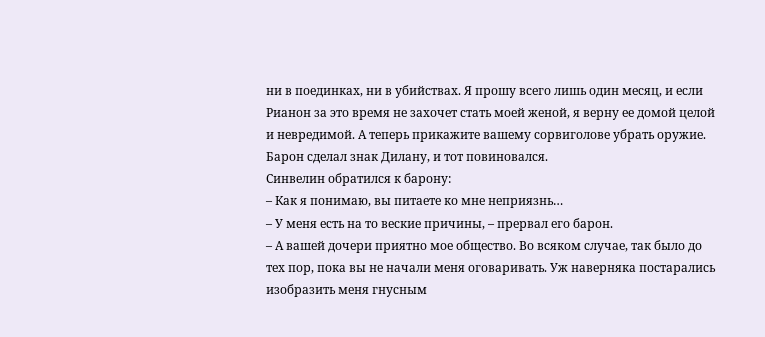ни в поединках, ни в убийствах. Я прошу всего лишь один месяц, и если Рианон за это время не захочет стать моей женой, я верну ее домой целой и невредимой. А теперь прикажите вашему сорвиголове убрать оружие.
Барон сделал знак Дилану, и тот повиновался.
Синвелин обратился к барону:
– Как я понимаю, вы питаете ко мне неприязнь…
– У меня есть на то веские причины, – прервал его барон.
– А вашей дочери приятно мое общество. Во всяком случае, так было до тех пор, пока вы не начали меня оговаривать. Уж наверняка постарались изобразить меня гнусным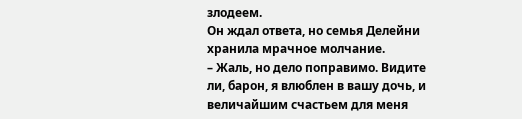злодеем.
Он ждал ответа, но семья Делейни хранила мрачное молчание.
– Жаль, но дело поправимо. Видите ли, барон, я влюблен в вашу дочь, и величайшим счастьем для меня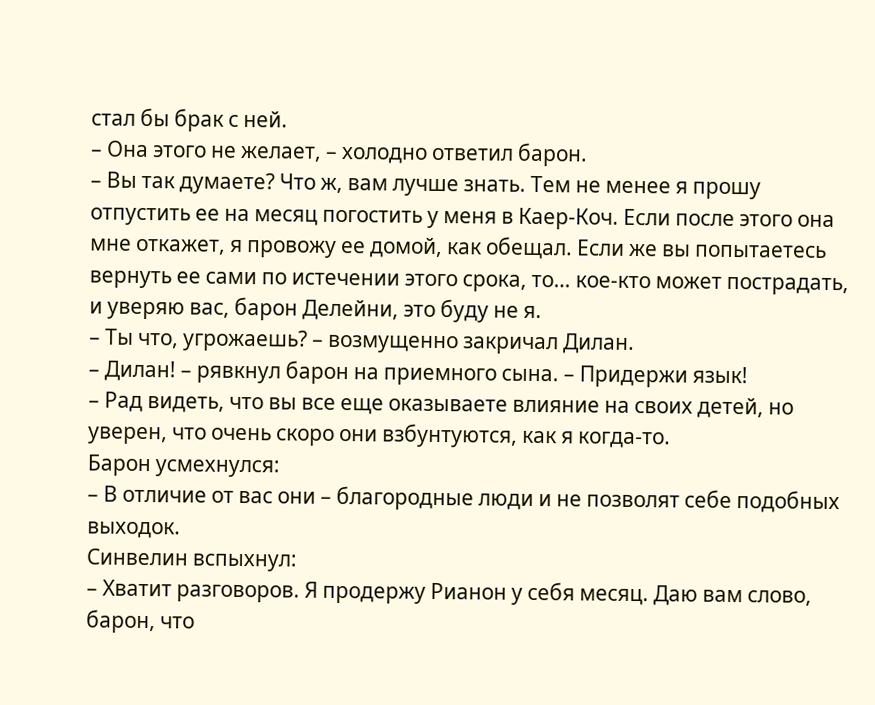стал бы брак с ней.
– Она этого не желает, – холодно ответил барон.
– Вы так думаете? Что ж, вам лучше знать. Тем не менее я прошу отпустить ее на месяц погостить у меня в Каер-Коч. Если после этого она мне откажет, я провожу ее домой, как обещал. Если же вы попытаетесь вернуть ее сами по истечении этого срока, то… кое-кто может пострадать, и уверяю вас, барон Делейни, это буду не я.
– Ты что, угрожаешь? – возмущенно закричал Дилан.
– Дилан! – рявкнул барон на приемного сына. – Придержи язык!
– Рад видеть, что вы все еще оказываете влияние на своих детей, но уверен, что очень скоро они взбунтуются, как я когда-то.
Барон усмехнулся:
– В отличие от вас они – благородные люди и не позволят себе подобных выходок.
Синвелин вспыхнул:
– Хватит разговоров. Я продержу Рианон у себя месяц. Даю вам слово, барон, что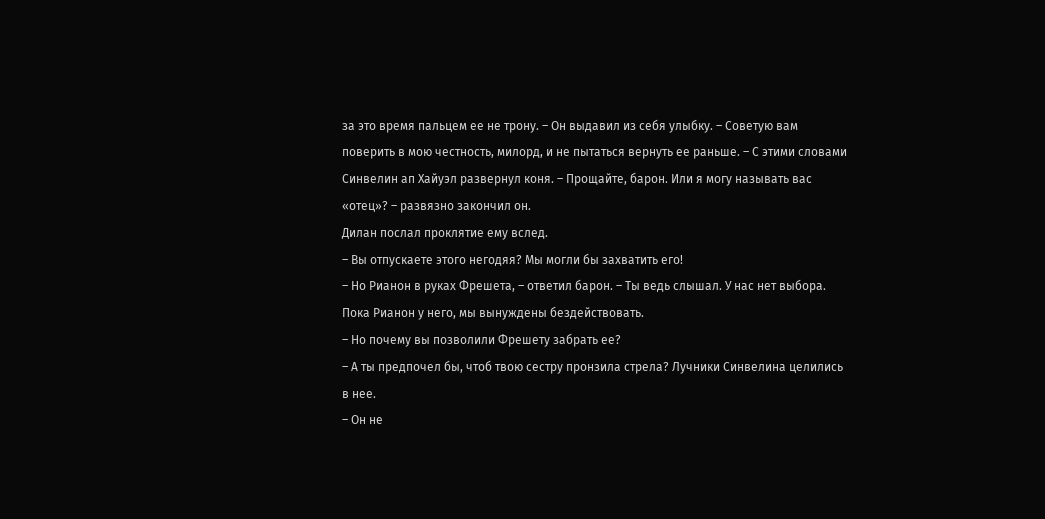за это время пальцем ее не трону. – Он выдавил из себя улыбку. – Советую вам поверить в мою честность, милорд, и не пытаться вернуть ее раньше. – С этими словами Синвелин ап Хайуэл развернул коня. – Прощайте, барон. Или я могу называть вас «отец»? – развязно закончил он.
Дилан послал проклятие ему вслед.
– Вы отпускаете этого негодяя? Мы могли бы захватить его!
– Но Рианон в руках Фрешета, – ответил барон. – Ты ведь слышал. У нас нет выбора. Пока Рианон у него, мы вынуждены бездействовать.
– Но почему вы позволили Фрешету забрать ее?
– А ты предпочел бы, чтоб твою сестру пронзила стрела? Лучники Синвелина целились в нее.
– Он не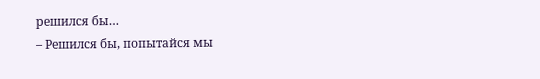решился бы…
– Решился бы, попытайся мы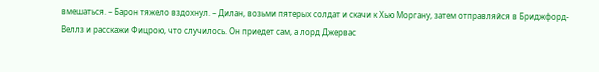вмешаться. – Барон тяжело вздохнул. – Дилан, возьми пятерых солдат и скачи к Хью Моргану, затем отправляйся в Бриджфорд-Веллз и расскажи Фицрою, что случилось. Он приедет сам, а лорд Джервас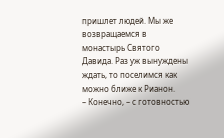пришлет людей. Мы же возвращаемся в монастырь Святого Давида. Раз уж вынуждены ждать, то поселимся как можно ближе к Рианон.
– Конечно, – с готовностью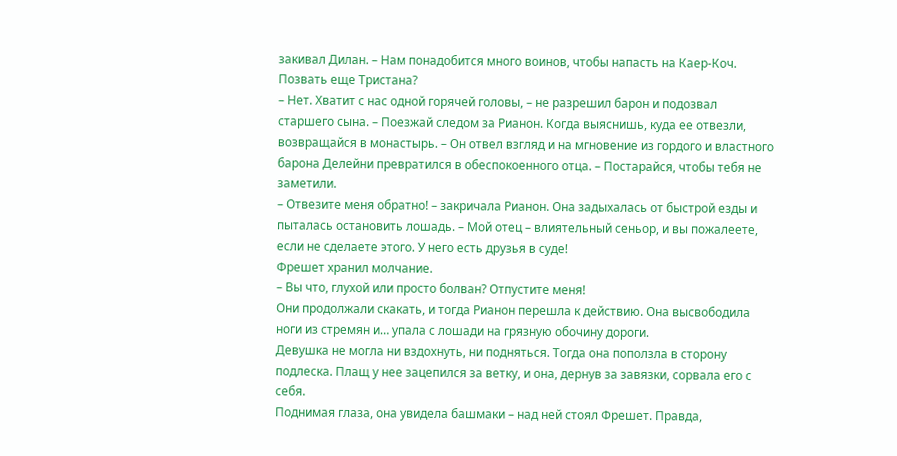закивал Дилан. – Нам понадобится много воинов, чтобы напасть на Каер-Коч. Позвать еще Тристана?
– Нет. Хватит с нас одной горячей головы, – не разрешил барон и подозвал старшего сына. – Поезжай следом за Рианон. Когда выяснишь, куда ее отвезли, возвращайся в монастырь. – Он отвел взгляд и на мгновение из гордого и властного барона Делейни превратился в обеспокоенного отца. – Постарайся, чтобы тебя не заметили.
– Отвезите меня обратно! – закричала Рианон. Она задыхалась от быстрой езды и пыталась остановить лошадь. – Мой отец – влиятельный сеньор, и вы пожалеете, если не сделаете этого. У него есть друзья в суде!
Фрешет хранил молчание.
– Вы что, глухой или просто болван? Отпустите меня!
Они продолжали скакать, и тогда Рианон перешла к действию. Она высвободила ноги из стремян и… упала с лошади на грязную обочину дороги.
Девушка не могла ни вздохнуть, ни подняться. Тогда она поползла в сторону подлеска. Плащ у нее зацепился за ветку, и она, дернув за завязки, сорвала его с себя.
Поднимая глаза, она увидела башмаки – над ней стоял Фрешет. Правда,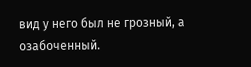вид у него был не грозный, а озабоченный.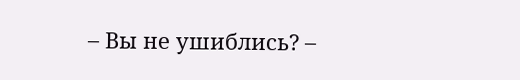– Вы не ушиблись? –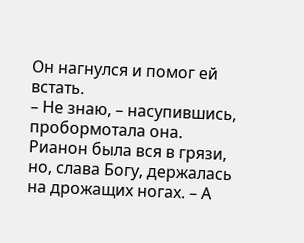Он нагнулся и помог ей встать.
– Не знаю, – насупившись, пробормотала она. Рианон была вся в грязи, но, слава Богу, держалась на дрожащих ногах. – А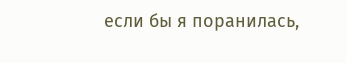если бы я поранилась,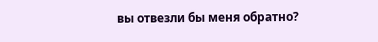вы отвезли бы меня обратно?